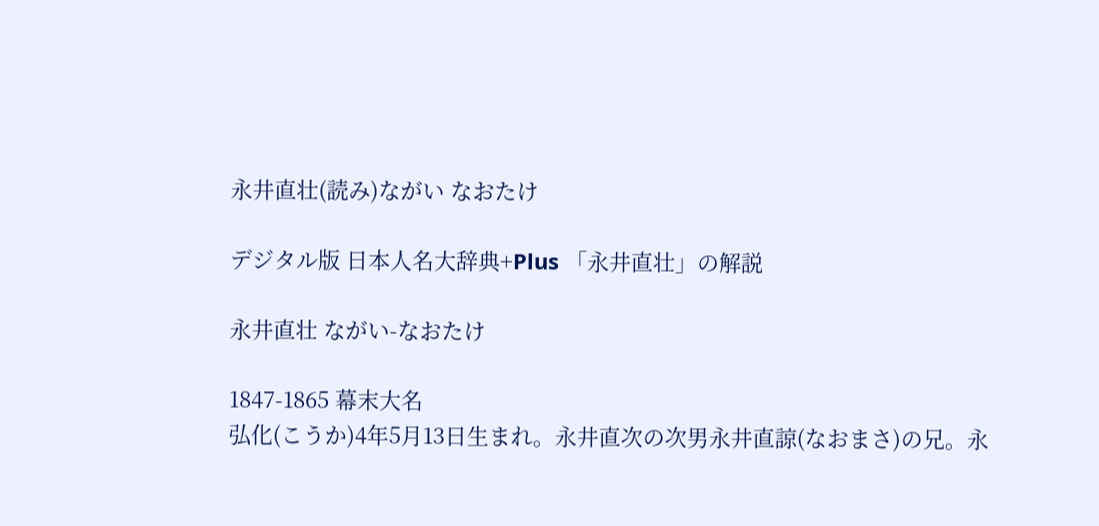永井直壮(読み)ながい なおたけ

デジタル版 日本人名大辞典+Plus 「永井直壮」の解説

永井直壮 ながい-なおたけ

1847-1865 幕末大名
弘化(こうか)4年5月13日生まれ。永井直次の次男永井直諒(なおまさ)の兄。永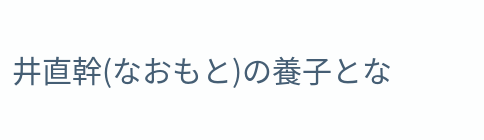井直幹(なおもと)の養子とな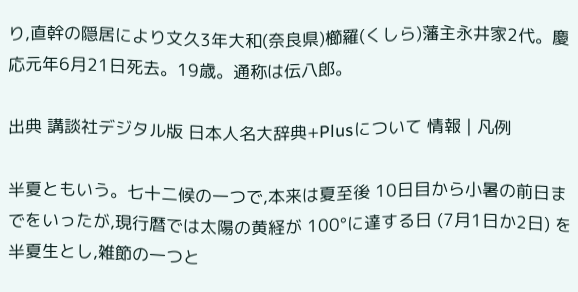り,直幹の隠居により文久3年大和(奈良県)櫛羅(くしら)藩主永井家2代。慶応元年6月21日死去。19歳。通称は伝八郎。

出典 講談社デジタル版 日本人名大辞典+Plusについて 情報 | 凡例

半夏ともいう。七十二候の一つで,本来は夏至後 10日目から小暑の前日までをいったが,現行暦では太陽の黄経が 100°に達する日 (7月1日か2日) を半夏生とし,雑節の一つと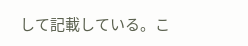して記載している。こ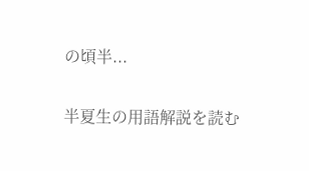の頃半...

半夏生の用語解説を読む